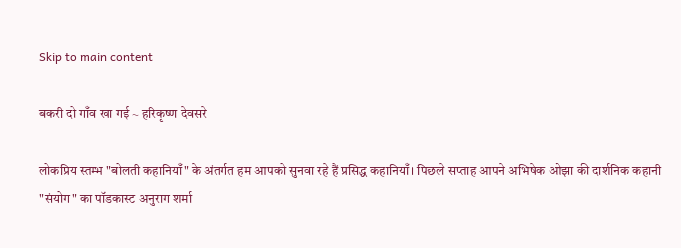Skip to main content

बकरी दो गाँव खा गई ~ हरिकृष्ण देवसरे

लोकप्रिय स्तम्भ "बोलती कहानियाँ" के अंतर्गत हम आपको सुनवा रहे हैं प्रसिद्ध कहानियाँ। पिछले सप्ताह आपने अभिषेक ओझा की दार्शनिक कहानी "संयोग" का पॉडकास्ट अनुराग शर्मा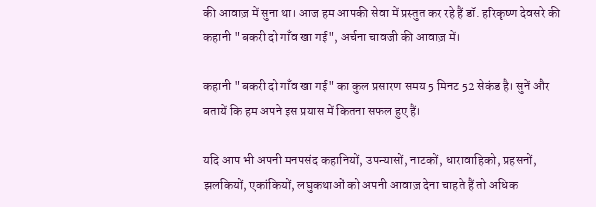की आवाज़ में सुना था। आज हम आपकी सेवा में प्रस्तुत कर रहे हैं डॉ. हरिकृष्ण देवसरे की कहानी "बकरी दो गाँव खा गई", अर्चना चावजी की आवाज़ में।

कहानी "बकरी दो गाँव खा गई" का कुल प्रसारण समय 5 मिनट 52 सेकंड है। सुनें और बतायें कि हम अपने इस प्रयास में कितना सफल हुए हैं।

यदि आप भी अपनी मनपसंद कहानियों, उपन्यासों, नाटकों, धारावाहिको, प्रहसनों, झलकियों, एकांकियों, लघुकथाओं को अपनी आवाज़ देना चाहते हैं तो अधिक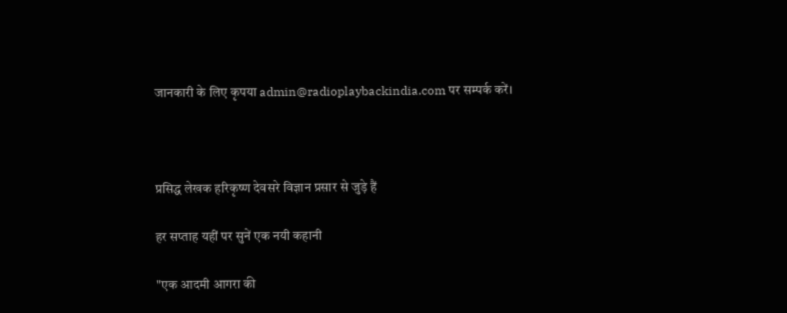जानकारी के लिए कृपया admin@radioplaybackindia.com पर सम्पर्क करें।



प्रसिद्ध लेखक हरिकृष्ण देवसरे विज्ञान प्रसार से जुड़े हैं

हर सप्ताह यहीं पर सुनें एक नयी कहानी

"एक आदमी आगरा की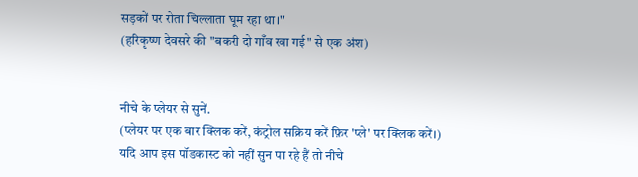सड़कों पर रोता चिल्लाता घूम रहा था।"
(हरिकृष्ण देवसरे की "बकरी दो गाँव खा गई" से एक अंश)


नीचे के प्लेयर से सुनें.
(प्लेयर पर एक बार क्लिक करें, कंट्रोल सक्रिय करें फ़िर 'प्ले' पर क्लिक करें।)
यदि आप इस पॉडकास्ट को नहीं सुन पा रहे हैं तो नीचे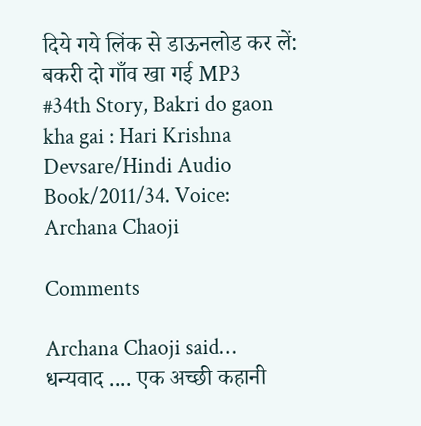दिये गये लिंक से डाऊनलोड कर लें:
बकरी दो गाँव खा गई MP3
#34th Story, Bakri do gaon kha gai : Hari Krishna Devsare/Hindi Audio Book/2011/34. Voice: Archana Chaoji

Comments

Archana Chaoji said…
धन्यवाद .... एक अच्छी कहानी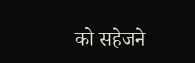को सहेजने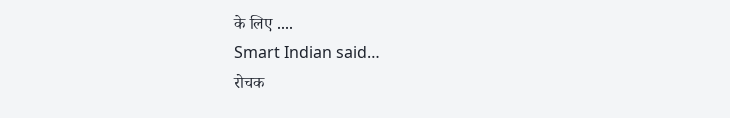के लिए ....
Smart Indian said…
रोचक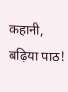कहानी, बढ़िया पाठ!